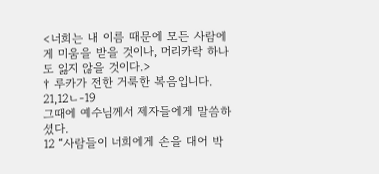<너희는 내 이름 때문에 모든 사람에게 미움을 받을 것이나, 머리카락 하나도 잃지 않을 것이다.>
† 루카가 전한 거룩한 복음입니다. 21,12ㄴ-19
그때에 예수님께서 제자들에게 말씀하셨다.
12 “사람들이 너희에게 손을 대어 박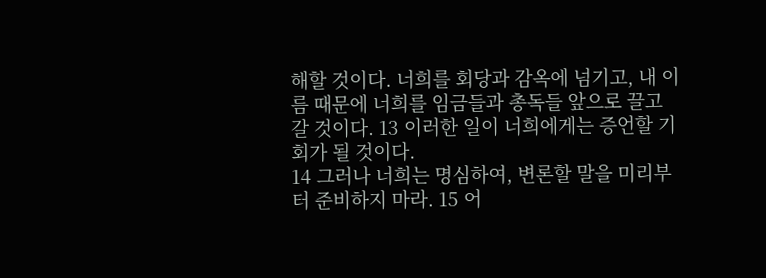해할 것이다. 너희를 회당과 감옥에 넘기고, 내 이름 때문에 너희를 임금들과 총독들 앞으로 끌고 갈 것이다. 13 이러한 일이 너희에게는 증언할 기회가 될 것이다.
14 그러나 너희는 명심하여, 변론할 말을 미리부터 준비하지 마라. 15 어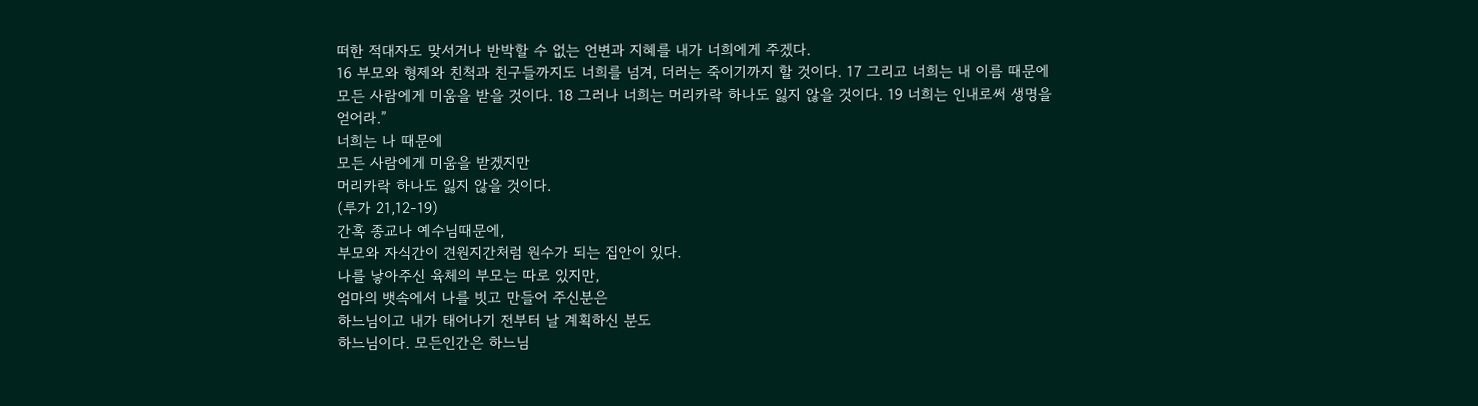떠한 적대자도 맞서거나 반박할 수 없는 언변과 지혜를 내가 너희에게 주겠다.
16 부모와 형제와 친척과 친구들까지도 너희를 넘겨, 더러는 죽이기까지 할 것이다. 17 그리고 너희는 내 이름 때문에 모든 사람에게 미움을 받을 것이다. 18 그러나 너희는 머리카락 하나도 잃지 않을 것이다. 19 너희는 인내로써 생명을 얻어라.”
너희는 나 때문에
모든 사람에게 미움을 받겠지만
머리카락 하나도 잃지 않을 것이다.
(루가 21,12-19)
간혹 종교나 예수님때문에,
부모와 자식간이 견원지간처럼 원수가 되는 집안이 있다.
나를 낳아주신 육체의 부모는 따로 있지만,
엄마의 뱃속에서 나를 빗고 만들어 주신분은
하느님이고 내가 태어나기 전부터 날 계획하신 분도
하느님이다. 모든인간은 하느님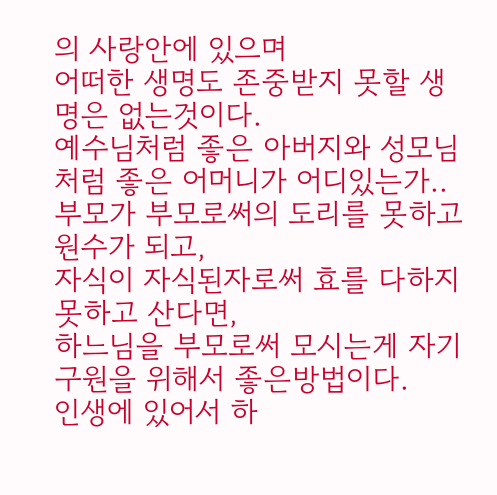의 사랑안에 있으며
어떠한 생명도 존중받지 못할 생명은 없는것이다.
예수님처럼 좋은 아버지와 성모님처럼 좋은 어머니가 어디있는가..
부모가 부모로써의 도리를 못하고 원수가 되고,
자식이 자식된자로써 효를 다하지 못하고 산다면,
하느님을 부모로써 모시는게 자기 구원을 위해서 좋은방법이다.
인생에 있어서 하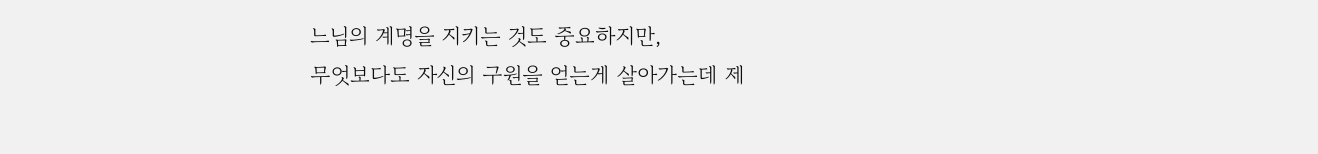느님의 계명을 지키는 것도 중요하지만,
무엇보다도 자신의 구원을 얻는게 살아가는데 제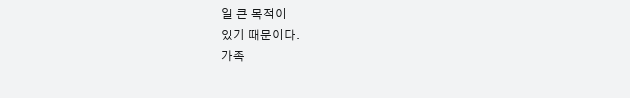일 큰 목적이
있기 때문이다.
가족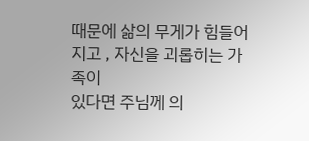때문에 삶의 무게가 힘들어지고 , 자신을 괴롭히는 가족이
있다면 주님께 의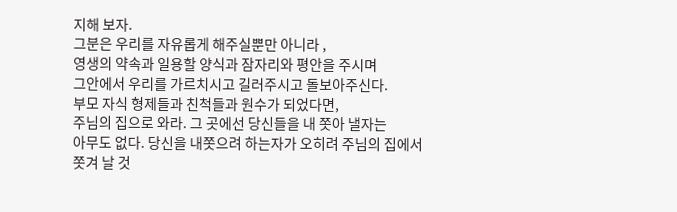지해 보자.
그분은 우리를 자유롭게 해주실뿐만 아니라 ,
영생의 약속과 일용할 양식과 잠자리와 평안을 주시며
그안에서 우리를 가르치시고 길러주시고 돌보아주신다.
부모 자식 형제들과 친척들과 원수가 되었다면,
주님의 집으로 와라. 그 곳에선 당신들을 내 쫏아 낼자는
아무도 없다. 당신을 내쫏으려 하는자가 오히려 주님의 집에서
쫏겨 날 것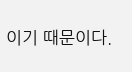이기 때문이다.